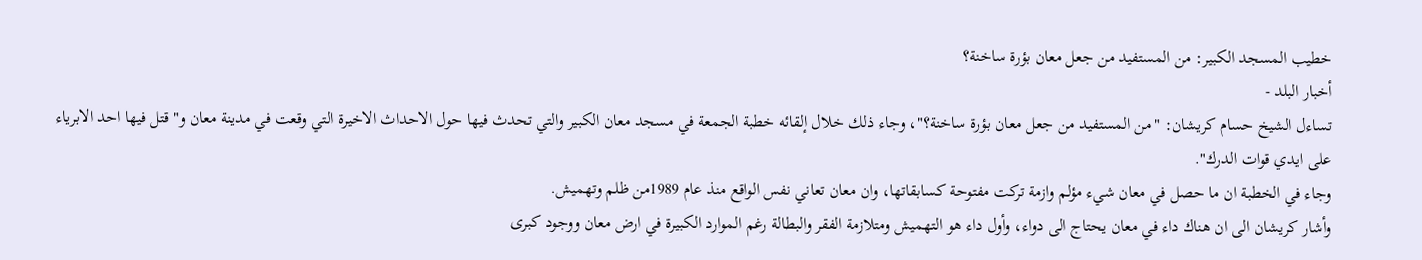خطيب المسجد الكبير: من المستفيد من جعل معان بؤرة ساخنة؟
أخبار البلد -
تساءل الشيخ حسام كريشان: "من المستفيد من جعل معان بؤرة ساخنة؟"، وجاء ذلك خلال إلقائه خطبة الجمعة في مسجد معان الكبير والتي تحدث فيها حول الاحداث الاخيرة التي وقعت في مدينة معان و"قتل فيها احد الابرياء على ايدي قوات الدرك".
وجاء في الخطبة ان ما حصل في معان شيء مؤلم وازمة تركت مفتوحة كسابقاتها، وان معان تعاني نفس الواقع منذ عام 1989من ظلم وتهميش.
وأشار كريشان الى ان هناك داء في معان يحتاج الى دواء، وأول داء هو التهميش ومتلازمة الفقر والبطالة رغم الموارد الكبيرة في ارض معان ووجود كبرى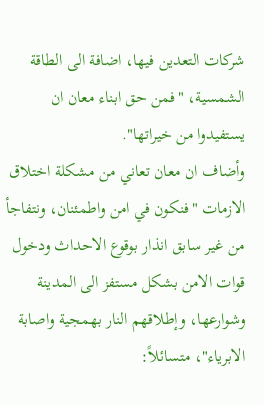شركات التعدين فيها، اضافة الى الطاقة الشمسية، "فمن حق ابناء معان ان يستفيدوا من خيراتها".
وأضاف ان معان تعاني من مشكلة اختلاق الازمات "فنكون في امن واطمئنان، ونتفاجأ من غير سابق انذار بوقوع الاحداث ودخول قوات الامن بشكل مستفز الى المدينة وشوارعها، وإطلاقهم النار بهمجية واصابة الابرياء"، متسائلاً: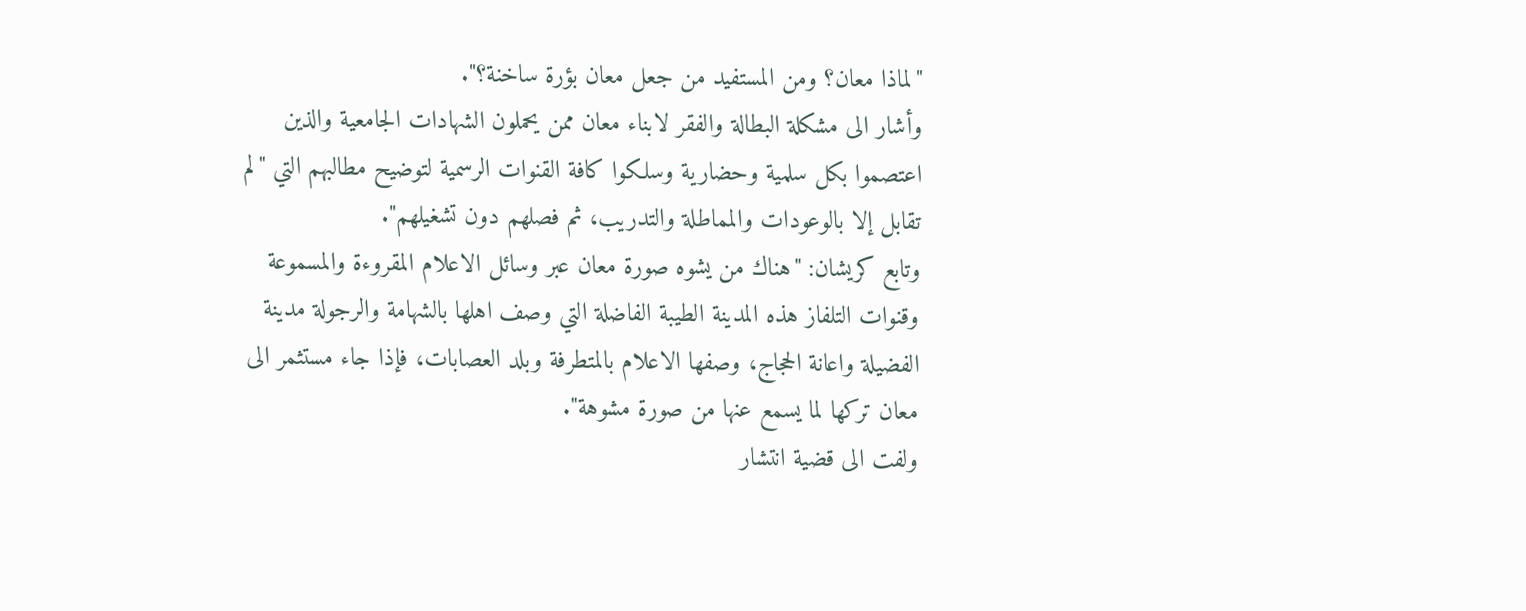"لماذا معان؟ ومن المستفيد من جعل معان بؤرة ساخنة؟".
وأشار الى مشكلة البطالة والفقر لابناء معان ممن يحملون الشهادات الجامعية والذين اعتصموا بكل سلمية وحضارية وسلكوا كافة القنوات الرسمية لتوضيح مطالبهم التي "لم تقابل إلا بالوعودات والمماطلة والتدريب، ثم فصلهم دون تشغيلهم".
وتابع كريشان: "هناك من يشوه صورة معان عبر وسائل الاعلام المقروءة والمسموعة وقنوات التلفاز هذه المدينة الطيبة الفاضلة التي وصف اهلها بالشهامة والرجولة مدينة الفضيلة واعانة الحجاج، وصفها الاعلام بالمتطرفة وبلد العصابات، فإذا جاء مستثمر الى معان تركها لما يسمع عنها من صورة مشوهة".
ولفت الى قضية انتشار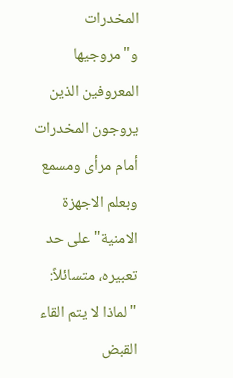المخدرات و"مروجيها المعروفين الذين يروجون المخدرات أمام مرأى ومسمع وبعلم الاجهزة الامنية" على حد تعبيره، متسائلاً: "لماذا لا يتم القاء القبض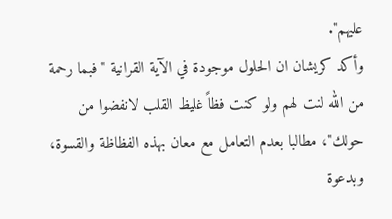عليهم".
وأكد كريشان ان الحلول موجودة في الآية القرانية "فبما رحمة من الله لنت لهم ولو كنت فظاً غليظ القلب لانفضوا من حولك"، مطالبا بعدم التعامل مع معان بهذه الفظاظة والقسوة، وبدعوة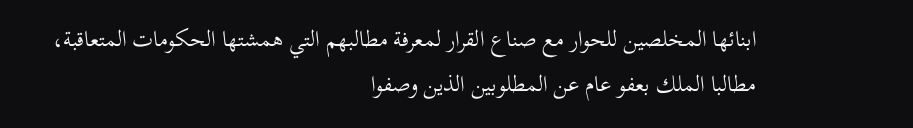ابنائها المخلصين للحوار مع صناع القرار لمعرفة مطالبهم التي همشتها الحكومات المتعاقبة، مطالبا الملك بعفو عام عن المطلوبين الذين وصفوا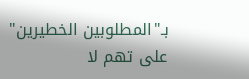بـ"المطلوبين الخطيرين" على تهم لا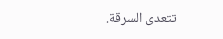تتعدى السرقة.